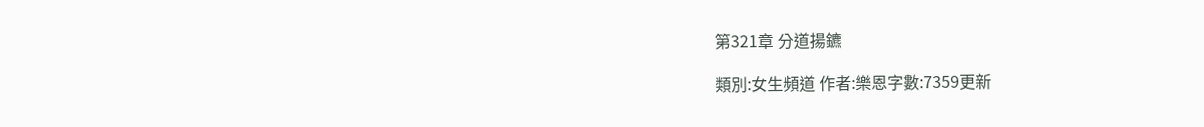第321章 分道揚鑣

類別:女生頻道 作者:樂恩字數:7359更新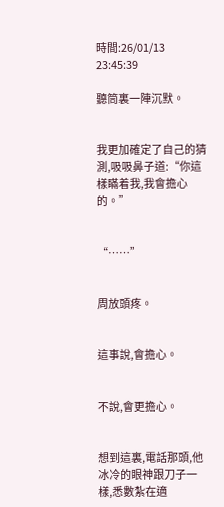時間:26/01/13 23:45:39

聽筒裏一陣沉默。


我更加確定了自己的猜測,吸吸鼻子道:“你這樣瞞着我,我會擔心的。”


“……”


周放頭疼。


這事說,會擔心。


不說,會更擔心。


想到這裏,電話那頭,他冰冷的眼神跟刀子一樣,悉數紮在適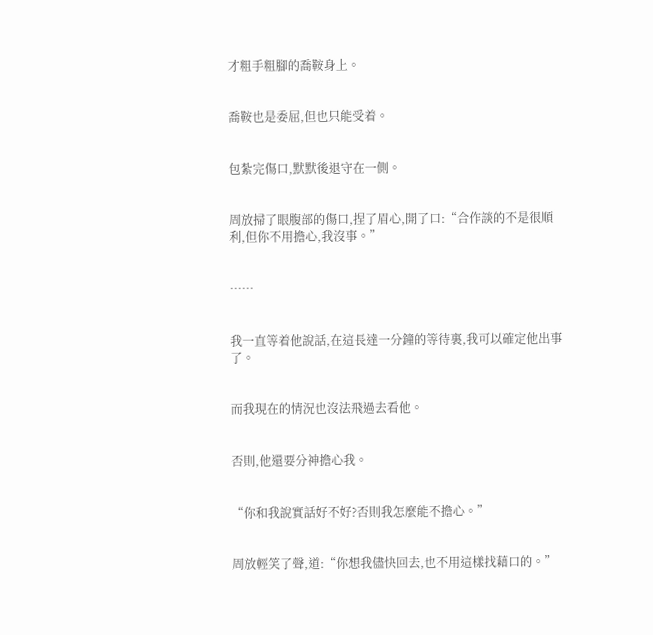才粗手粗腳的喬鞍身上。


喬鞍也是委屈,但也只能受着。


包紮完傷口,默默後退守在一側。


周放掃了眼腹部的傷口,捏了眉心,開了口:“合作談的不是很順利,但你不用擔心,我沒事。”


……


我一直等着他說話,在這長達一分鐘的等待裏,我可以確定他出事了。


而我現在的情況也沒法飛過去看他。


否則,他還要分神擔心我。


“你和我說實話好不好?否則我怎麼能不擔心。”


周放輕笑了聲,道:“你想我儘快回去,也不用這樣找藉口的。”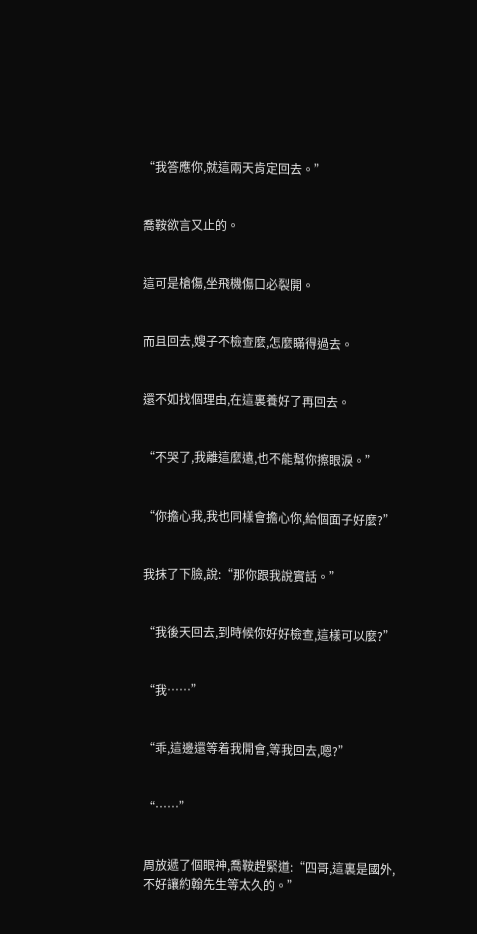“我答應你,就這兩天肯定回去。”


喬鞍欲言又止的。


這可是槍傷,坐飛機傷口必裂開。


而且回去,嫂子不檢查麼,怎麼瞞得過去。


還不如找個理由,在這裏養好了再回去。


“不哭了,我離這麼遠,也不能幫你擦眼淚。”


“你擔心我,我也同樣會擔心你,給個面子好麼?”


我抹了下臉,說:“那你跟我說實話。”


“我後天回去,到時候你好好檢查,這樣可以麼?”


“我……”


“乖,這邊還等着我開會,等我回去,嗯?”


“……”


周放遞了個眼神,喬鞍趕緊道:“四哥,這裏是國外,不好讓約翰先生等太久的。”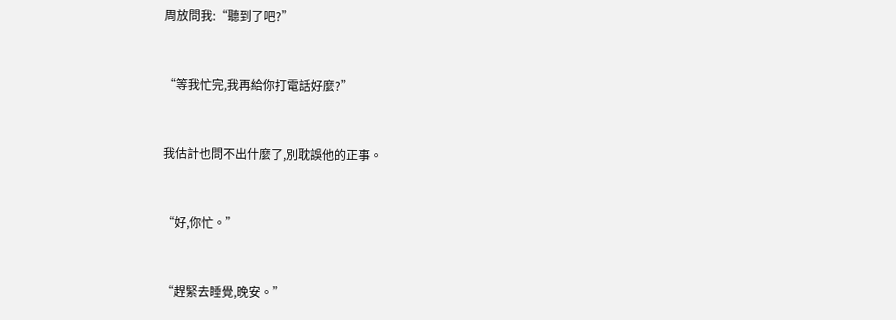周放問我:“聽到了吧?”


“等我忙完,我再給你打電話好麼?”


我估計也問不出什麼了,別耽誤他的正事。


“好,你忙。”


“趕緊去睡覺,晚安。”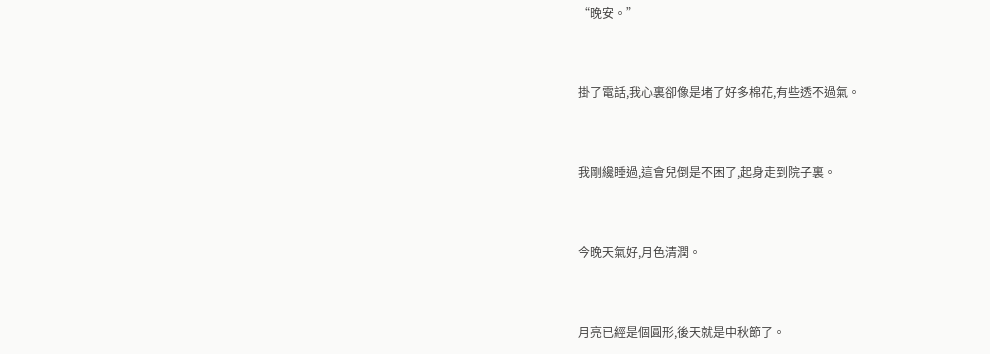“晚安。”


掛了電話,我心裏卻像是堵了好多棉花,有些透不過氣。


我剛纔睡過,這會兒倒是不困了,起身走到院子裏。


今晚天氣好,月色清潤。


月亮已經是個圓形,後天就是中秋節了。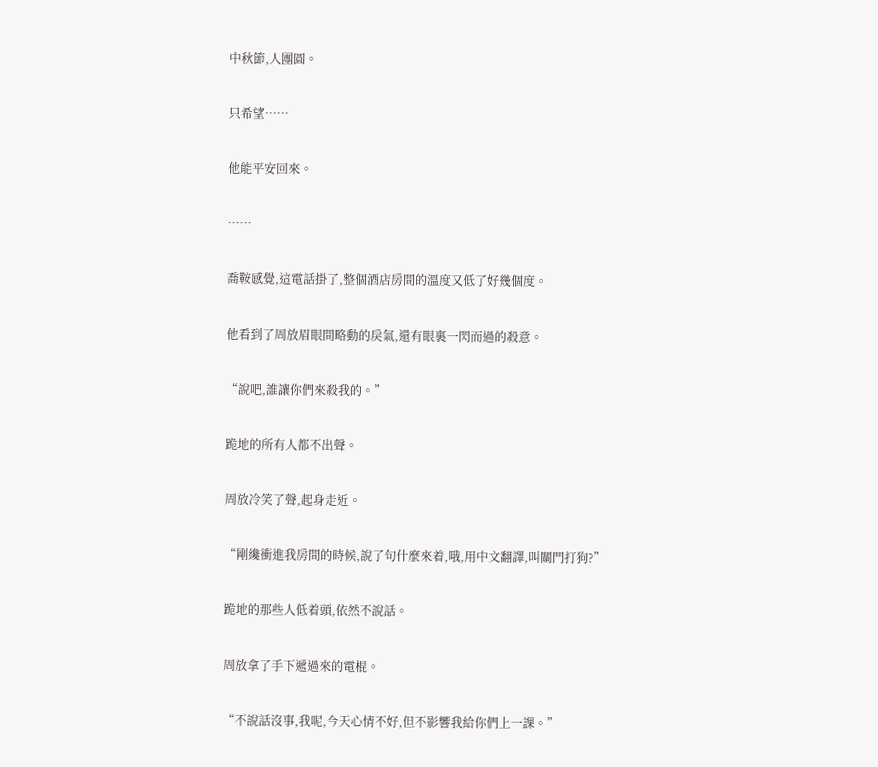中秋節,人團圓。


只希望……


他能平安回來。


……


喬鞍感覺,這電話掛了,整個酒店房間的溫度又低了好幾個度。


他看到了周放眉眼間略動的戾氣,還有眼裏一閃而過的殺意。


“說吧,誰讓你們來殺我的。”


跪地的所有人都不出聲。


周放冷笑了聲,起身走近。


“剛纔衝進我房間的時候,說了句什麼來着,哦,用中文翻譯,叫關門打狗?”


跪地的那些人低着頭,依然不說話。


周放拿了手下遞過來的電棍。


“不說話沒事,我呢,今天心情不好,但不影響我給你們上一課。”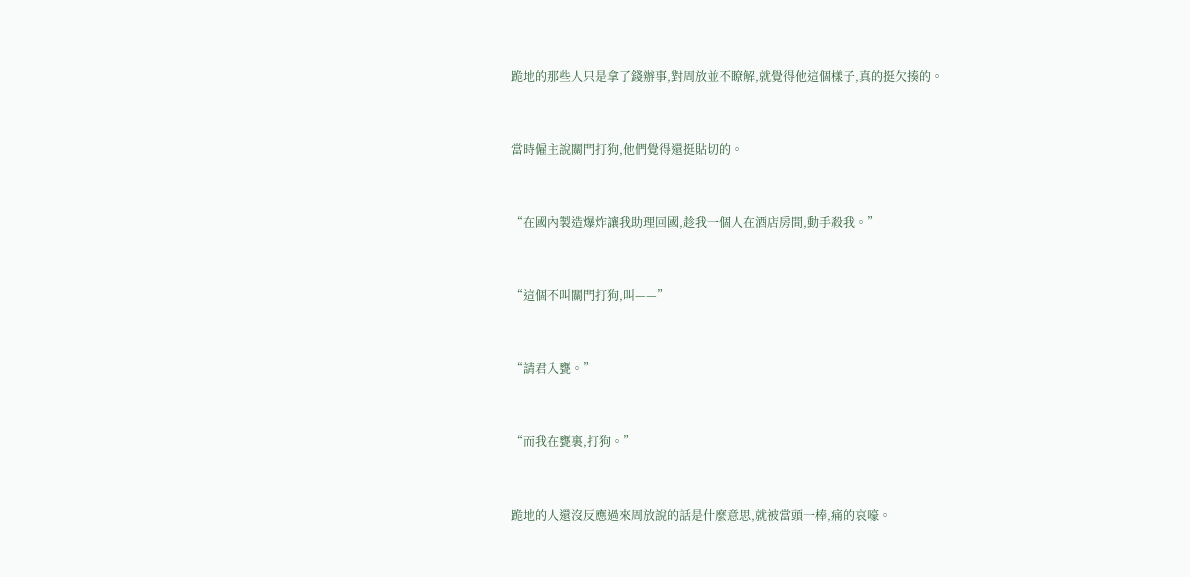跪地的那些人只是拿了錢辦事,對周放並不瞭解,就覺得他這個樣子,真的挺欠揍的。


當時僱主說關門打狗,他們覺得還挺貼切的。


“在國內製造爆炸讓我助理回國,趁我一個人在酒店房間,動手殺我。”


“這個不叫關門打狗,叫——”


“請君入甕。”


“而我在甕裏,打狗。”


跪地的人還沒反應過來周放說的話是什麼意思,就被當頭一棒,痛的哀嚎。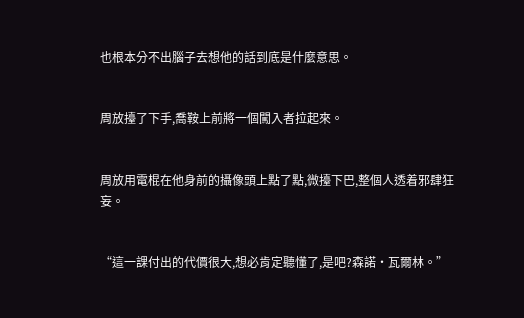也根本分不出腦子去想他的話到底是什麼意思。


周放擡了下手,喬鞍上前將一個闖入者拉起來。


周放用電棍在他身前的攝像頭上點了點,微擡下巴,整個人透着邪肆狂妄。


“這一課付出的代價很大,想必肯定聽懂了,是吧?森諾·瓦爾林。”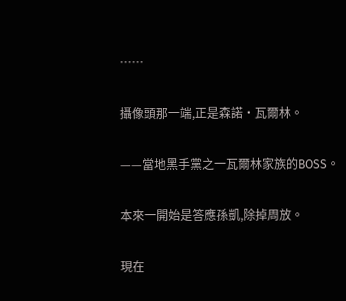……


攝像頭那一端,正是森諾·瓦爾林。


——當地黑手黨之一瓦爾林家族的BOSS。


本來一開始是答應孫凱,除掉周放。


現在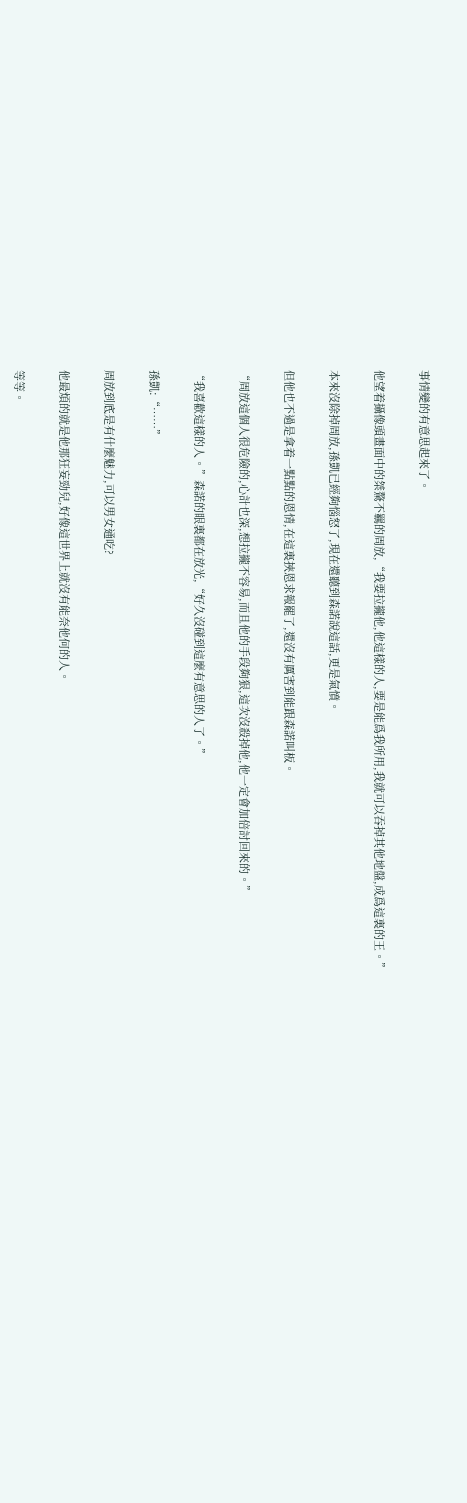事情變的有意思起來了。


他望着攝像頭畫面中的桀驁不羈的周放,“我要拉攏他,他這樣的人,要是能爲我所用,我就可以吞掉其他地盤,成爲這裏的王。”


本來沒除掉周放,孫凱已經夠惱怒了,現在還聽到森諾說這話,更是氣憤。


但他也不過是拿着一點點的恩情,在這裏挾恩求報罷了,還沒有厲害到能跟森諾叫板。


“周放這個人很危險的,心計也深,想拉攏不容易,而且他的手段夠狠,這次沒殺掉他,他一定會加倍討回來的。”


“我喜歡這樣的人。”森諾的眼裏都在放光,“好久沒碰到這麼有意思的人了。”


孫凱:“……”


周放到底是有什麼魅力,可以男女通吃?


他最煩的就是他那狂妄勁兒,好像這世界上就沒有能奈他何的人。


等等。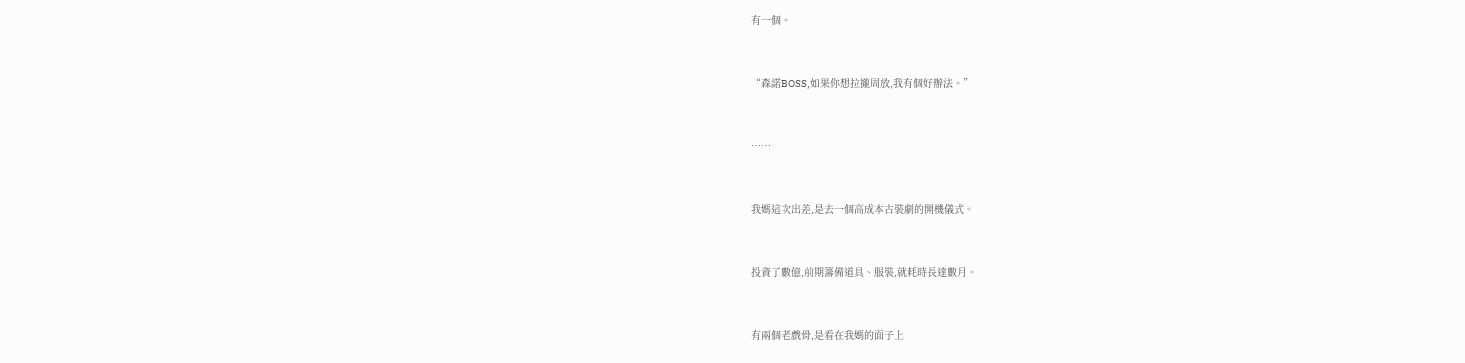有一個。


“森諾BOSS,如果你想拉攏周放,我有個好辦法。”


……


我媽這次出差,是去一個高成本古裝劇的開機儀式。


投資了數億,前期籌備道具、服裝,就耗時長達數月。


有兩個老戲骨,是看在我媽的面子上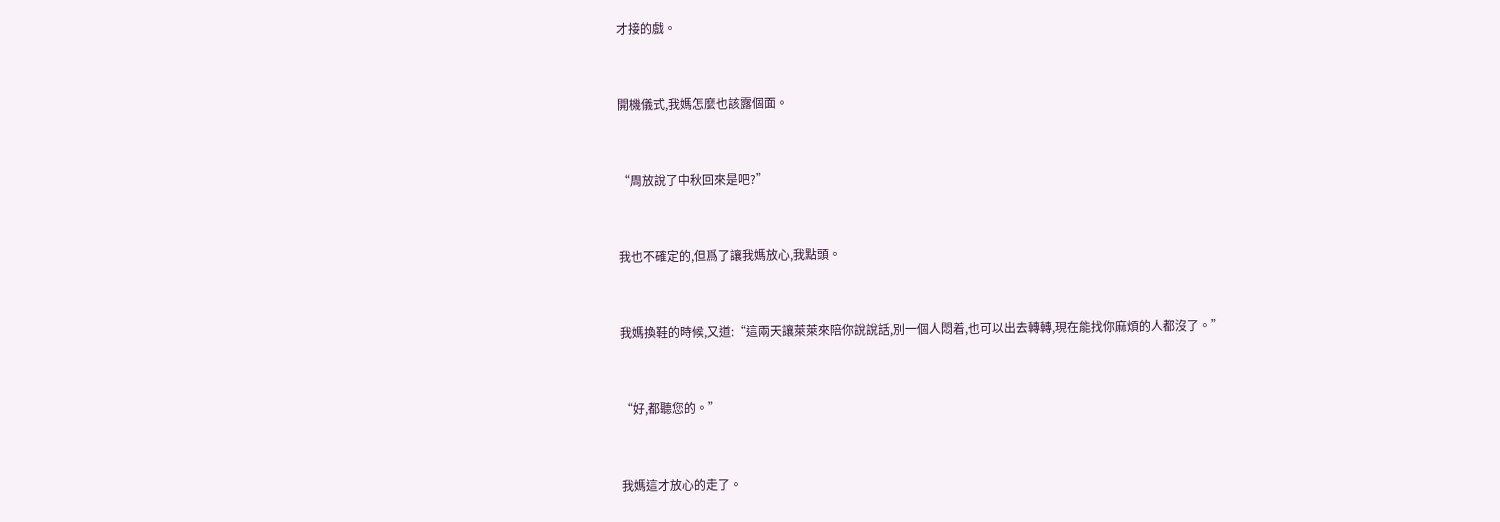才接的戲。


開機儀式,我媽怎麼也該露個面。


“周放說了中秋回來是吧?”


我也不確定的,但爲了讓我媽放心,我點頭。


我媽換鞋的時候,又道:“這兩天讓萊萊來陪你說說話,別一個人悶着,也可以出去轉轉,現在能找你麻煩的人都沒了。”


“好,都聽您的。”


我媽這才放心的走了。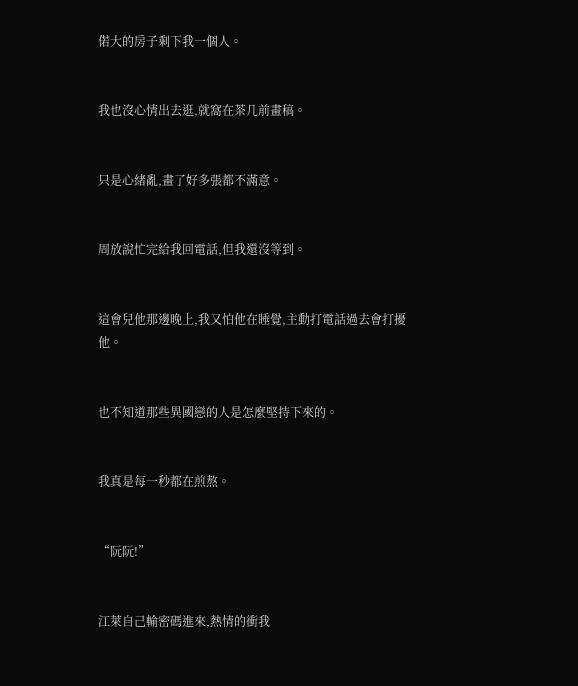偌大的房子剩下我一個人。


我也沒心情出去逛,就窩在茶几前畫稿。


只是心緒亂,畫了好多張都不滿意。


周放說忙完給我回電話,但我還沒等到。


這會兒他那邊晚上,我又怕他在睡覺,主動打電話過去會打擾他。


也不知道那些異國戀的人是怎麼堅持下來的。


我真是每一秒都在煎熬。


“阮阮!”


江萊自己輸密碼進來,熱情的衝我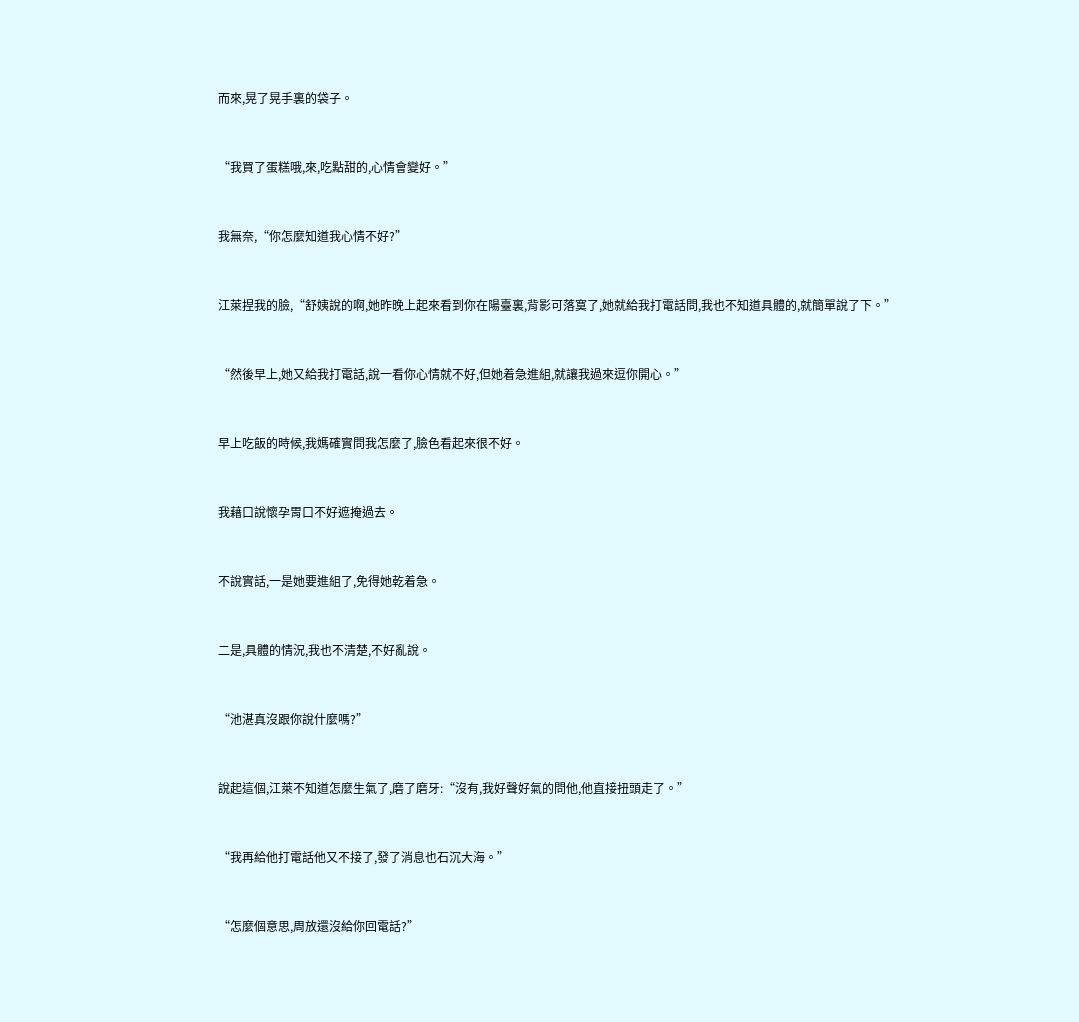而來,晃了晃手裏的袋子。


“我買了蛋糕哦,來,吃點甜的,心情會變好。”


我無奈,“你怎麼知道我心情不好?”


江萊捏我的臉,“舒姨說的啊,她昨晚上起來看到你在陽臺裏,背影可落寞了,她就給我打電話問,我也不知道具體的,就簡單說了下。”


“然後早上,她又給我打電話,說一看你心情就不好,但她着急進組,就讓我過來逗你開心。”


早上吃飯的時候,我媽確實問我怎麼了,臉色看起來很不好。


我藉口說懷孕胃口不好遮掩過去。


不說實話,一是她要進組了,免得她乾着急。


二是,具體的情況,我也不清楚,不好亂說。


“池湛真沒跟你說什麼嗎?”


說起這個,江萊不知道怎麼生氣了,磨了磨牙:“沒有,我好聲好氣的問他,他直接扭頭走了。”


“我再給他打電話他又不接了,發了消息也石沉大海。”


“怎麼個意思,周放還沒給你回電話?”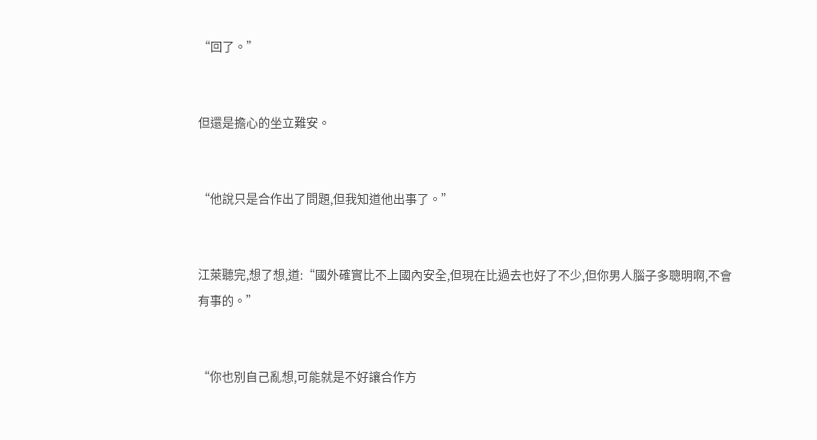“回了。”


但還是擔心的坐立難安。


“他說只是合作出了問題,但我知道他出事了。”


江萊聽完,想了想,道:“國外確實比不上國內安全,但現在比過去也好了不少,但你男人腦子多聰明啊,不會有事的。”


“你也別自己亂想,可能就是不好讓合作方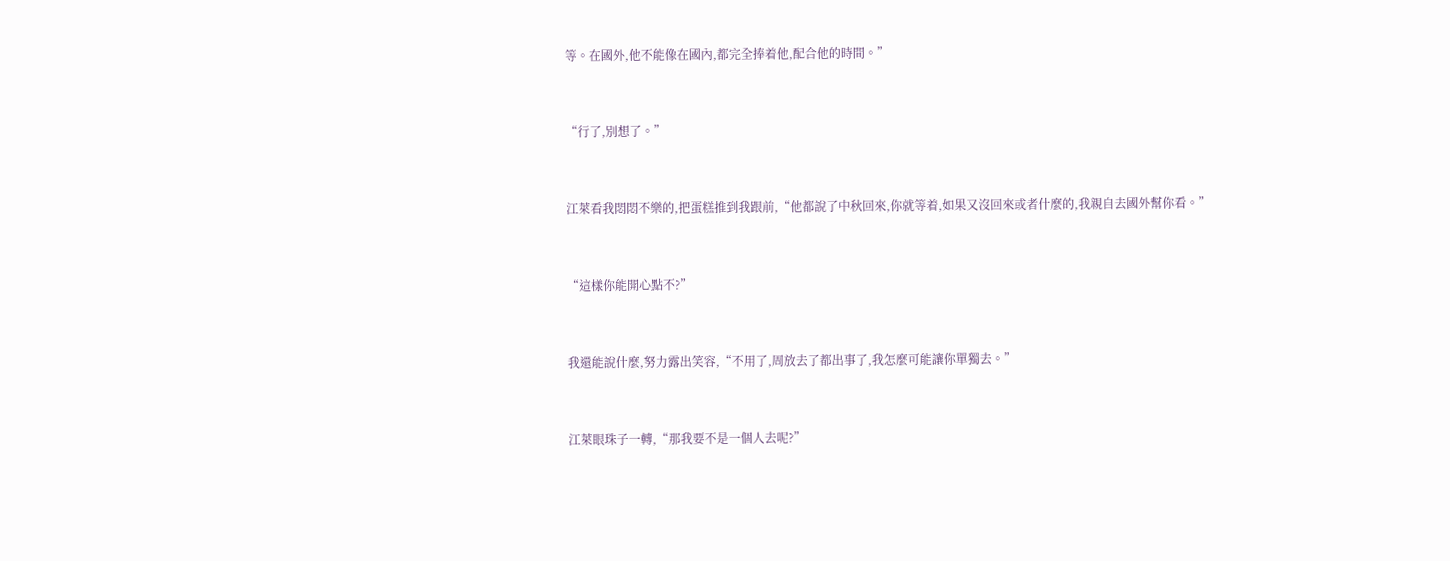等。在國外,他不能像在國內,都完全捧着他,配合他的時間。”


“行了,別想了。”


江萊看我悶悶不樂的,把蛋糕推到我跟前,“他都說了中秋回來,你就等着,如果又沒回來或者什麼的,我親自去國外幫你看。”


“這樣你能開心點不?”


我還能說什麼,努力露出笑容,“不用了,周放去了都出事了,我怎麼可能讓你單獨去。”


江萊眼珠子一轉,“那我要不是一個人去呢?”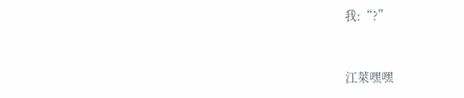我:“?”


江萊嘿嘿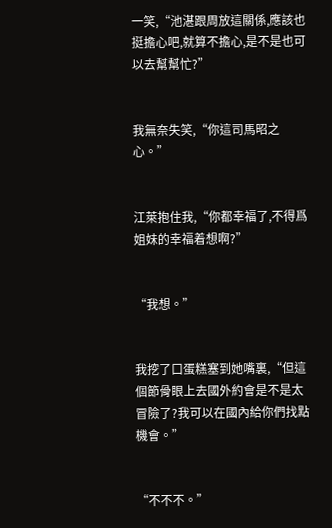一笑,“池湛跟周放這關係,應該也挺擔心吧,就算不擔心,是不是也可以去幫幫忙?”


我無奈失笑,“你這司馬昭之心。”


江萊抱住我,“你都幸福了,不得爲姐妹的幸福着想啊?”


“我想。”


我挖了口蛋糕塞到她嘴裏,“但這個節骨眼上去國外約會是不是太冒險了?我可以在國內給你們找點機會。”


“不不不。”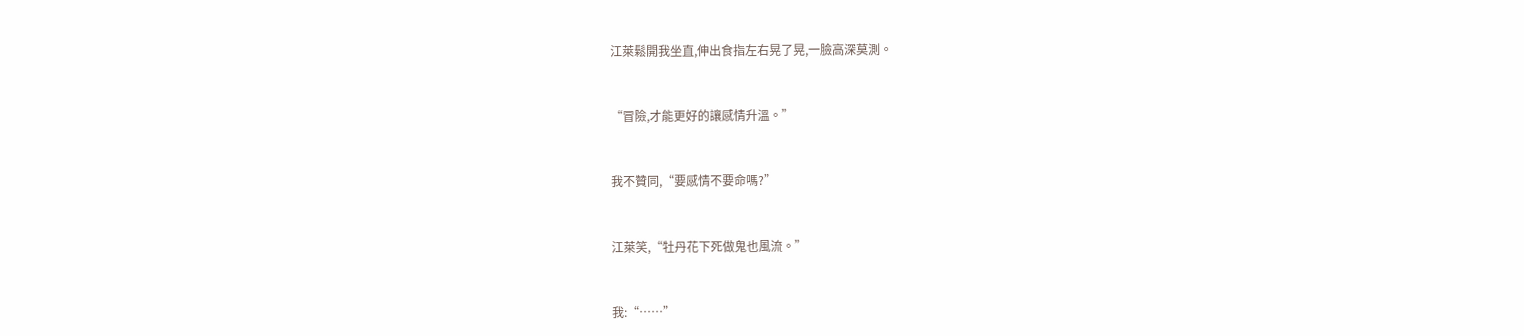江萊鬆開我坐直,伸出食指左右晃了晃,一臉高深莫測。


“冒險,才能更好的讓感情升溫。”


我不贊同,“要感情不要命嗎?”


江萊笑,“牡丹花下死做鬼也風流。”


我:“……”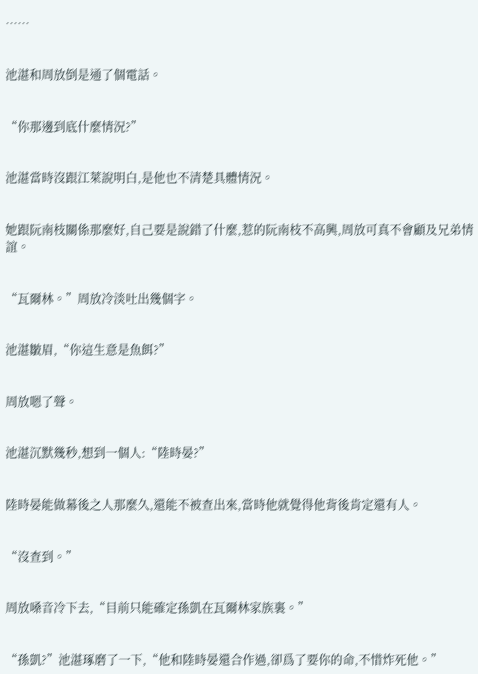……


池湛和周放倒是通了個電話。


“你那邊到底什麼情況?”


池湛當時沒跟江萊說明白,是他也不清楚具體情況。


她跟阮南枝關係那麼好,自己要是說錯了什麼,惹的阮南枝不高興,周放可真不會顧及兄弟情誼。


“瓦爾林。”周放冷淡吐出幾個字。


池湛皺眉,“你這生意是魚餌?”


周放嗯了聲。


池湛沉默幾秒,想到一個人:“陸時晏?”


陸時晏能做幕後之人那麼久,還能不被查出來,當時他就覺得他背後肯定還有人。


“沒查到。”


周放嗓音冷下去,“目前只能確定孫凱在瓦爾林家族裏。”


“孫凱?”池湛琢磨了一下,“他和陸時晏還合作過,卻爲了要你的命,不惜炸死他。”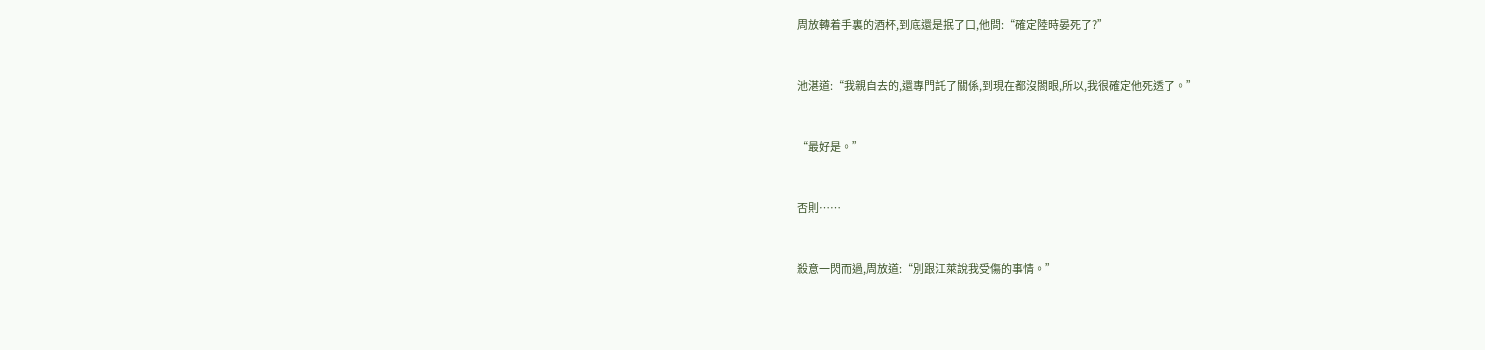周放轉着手裏的酒杯,到底還是抿了口,他問:“確定陸時晏死了?”


池湛道:“我親自去的,還專門託了關係,到現在都沒閤眼,所以,我很確定他死透了。”


“最好是。”


否則……


殺意一閃而過,周放道:“別跟江萊說我受傷的事情。”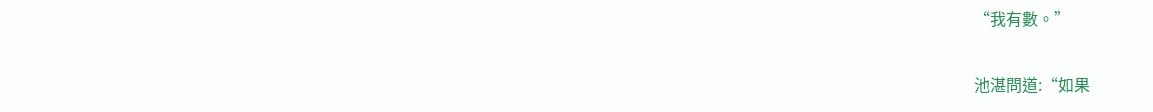“我有數。”


池湛問道:“如果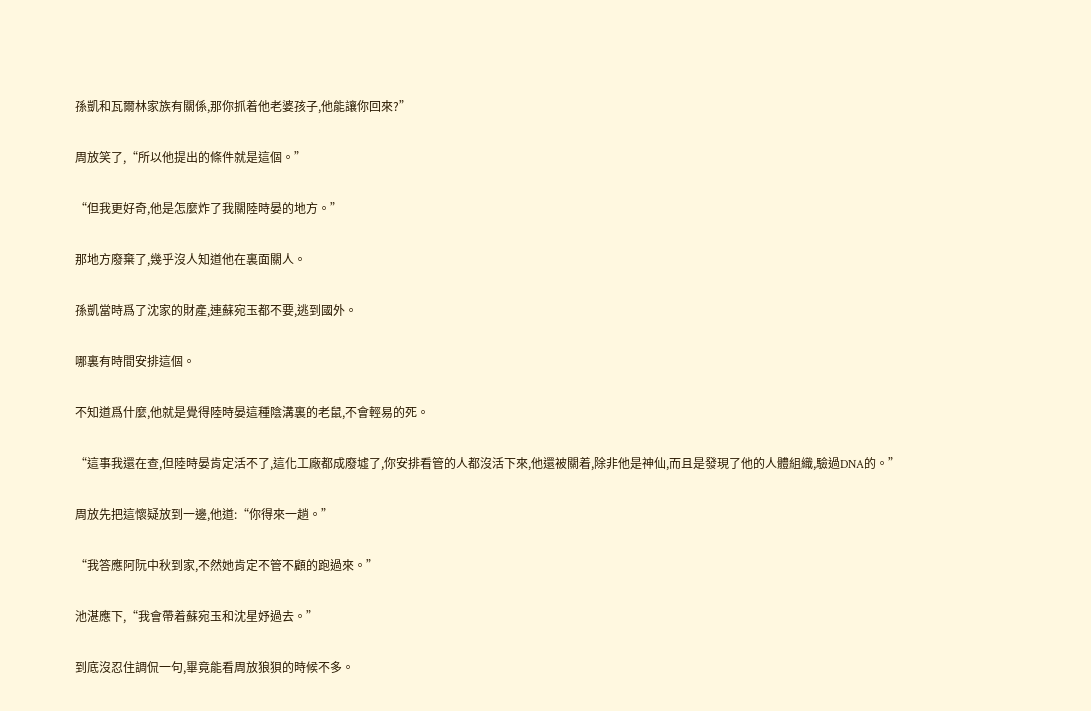孫凱和瓦爾林家族有關係,那你抓着他老婆孩子,他能讓你回來?”


周放笑了,“所以他提出的條件就是這個。”


“但我更好奇,他是怎麼炸了我關陸時晏的地方。”


那地方廢棄了,幾乎沒人知道他在裏面關人。


孫凱當時爲了沈家的財產,連蘇宛玉都不要,逃到國外。


哪裏有時間安排這個。


不知道爲什麼,他就是覺得陸時晏這種陰溝裏的老鼠,不會輕易的死。


“這事我還在查,但陸時晏肯定活不了,這化工廠都成廢墟了,你安排看管的人都沒活下來,他還被關着,除非他是神仙,而且是發現了他的人體組織,驗過DNA的。”


周放先把這懷疑放到一邊,他道:“你得來一趟。”


“我答應阿阮中秋到家,不然她肯定不管不顧的跑過來。”


池湛應下,“我會帶着蘇宛玉和沈星妤過去。”


到底沒忍住調侃一句,畢竟能看周放狼狽的時候不多。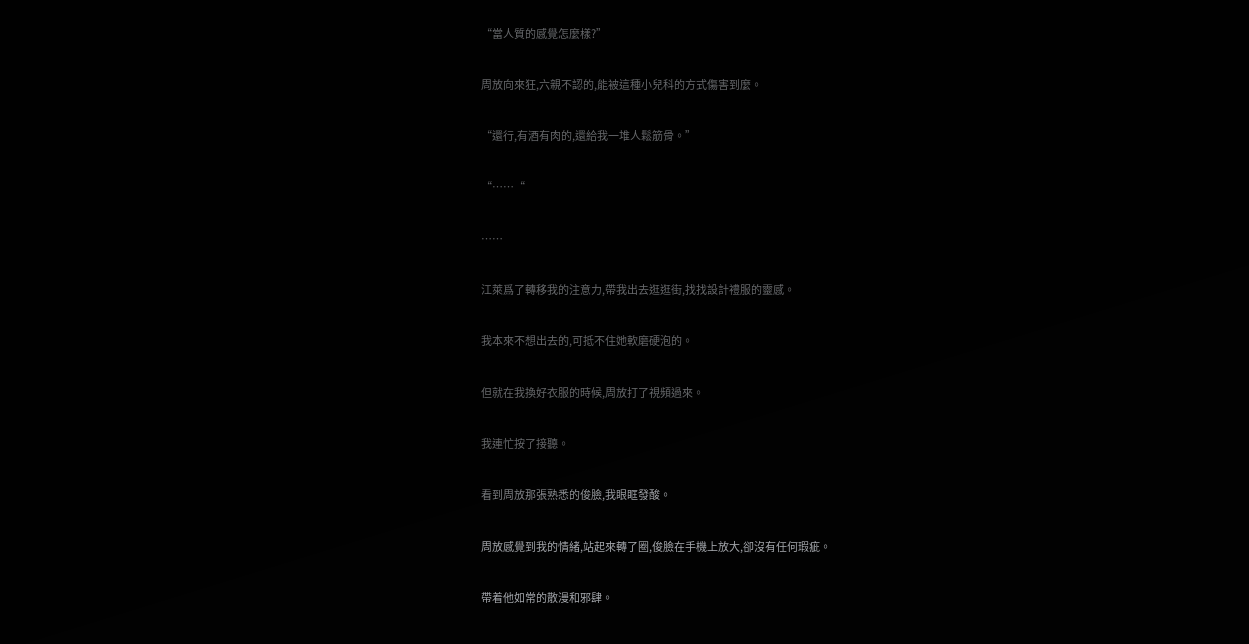“當人質的感覺怎麼樣?”


周放向來狂,六親不認的,能被這種小兒科的方式傷害到麼。


“還行,有酒有肉的,還給我一堆人鬆筋骨。”


“……“


……


江萊爲了轉移我的注意力,帶我出去逛逛街,找找設計禮服的靈感。


我本來不想出去的,可抵不住她軟磨硬泡的。


但就在我換好衣服的時候,周放打了視頻過來。


我連忙按了接聽。


看到周放那張熟悉的俊臉,我眼眶發酸。


周放感覺到我的情緒,站起來轉了圈,俊臉在手機上放大,卻沒有任何瑕疵。


帶着他如常的散漫和邪肆。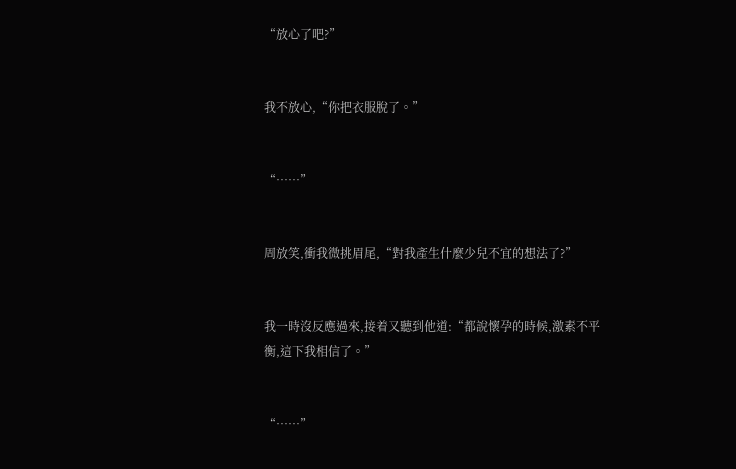“放心了吧?”


我不放心,“你把衣服脫了。”


“……”


周放笑,衝我微挑眉尾,“對我產生什麼少兒不宜的想法了?”


我一時沒反應過來,接着又聽到他道:“都說懷孕的時候,激素不平衡,這下我相信了。”


“……”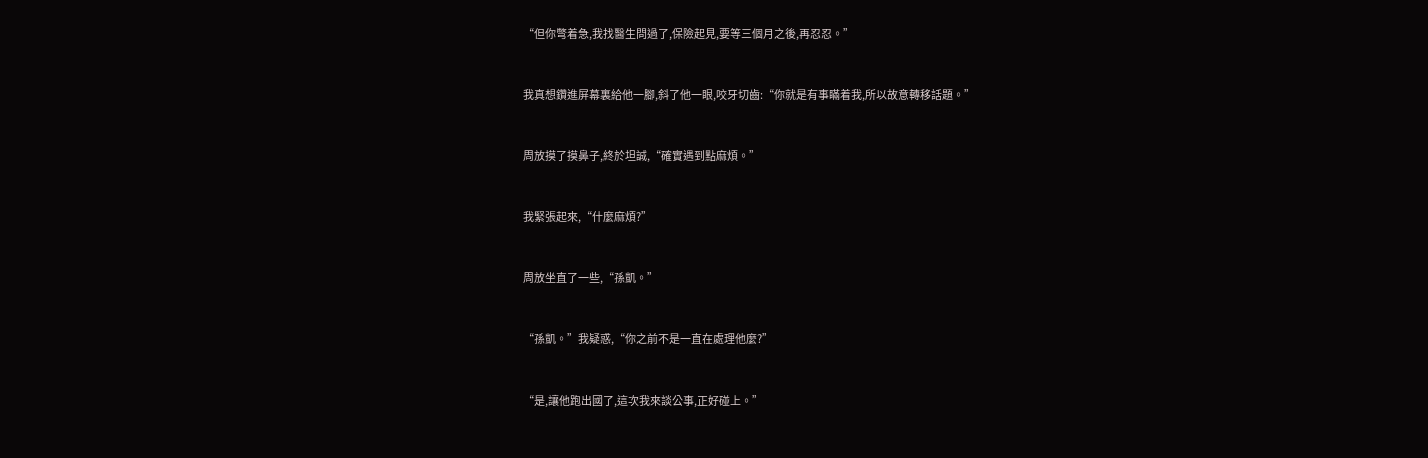“但你彆着急,我找醫生問過了,保險起見,要等三個月之後,再忍忍。”


我真想鑽進屏幕裏給他一腳,斜了他一眼,咬牙切齒:“你就是有事瞞着我,所以故意轉移話題。”


周放摸了摸鼻子,終於坦誠,“確實遇到點麻煩。”


我緊張起來,“什麼麻煩?”


周放坐直了一些,“孫凱。”


“孫凱。”我疑惑,“你之前不是一直在處理他麼?”


“是,讓他跑出國了,這次我來談公事,正好碰上。”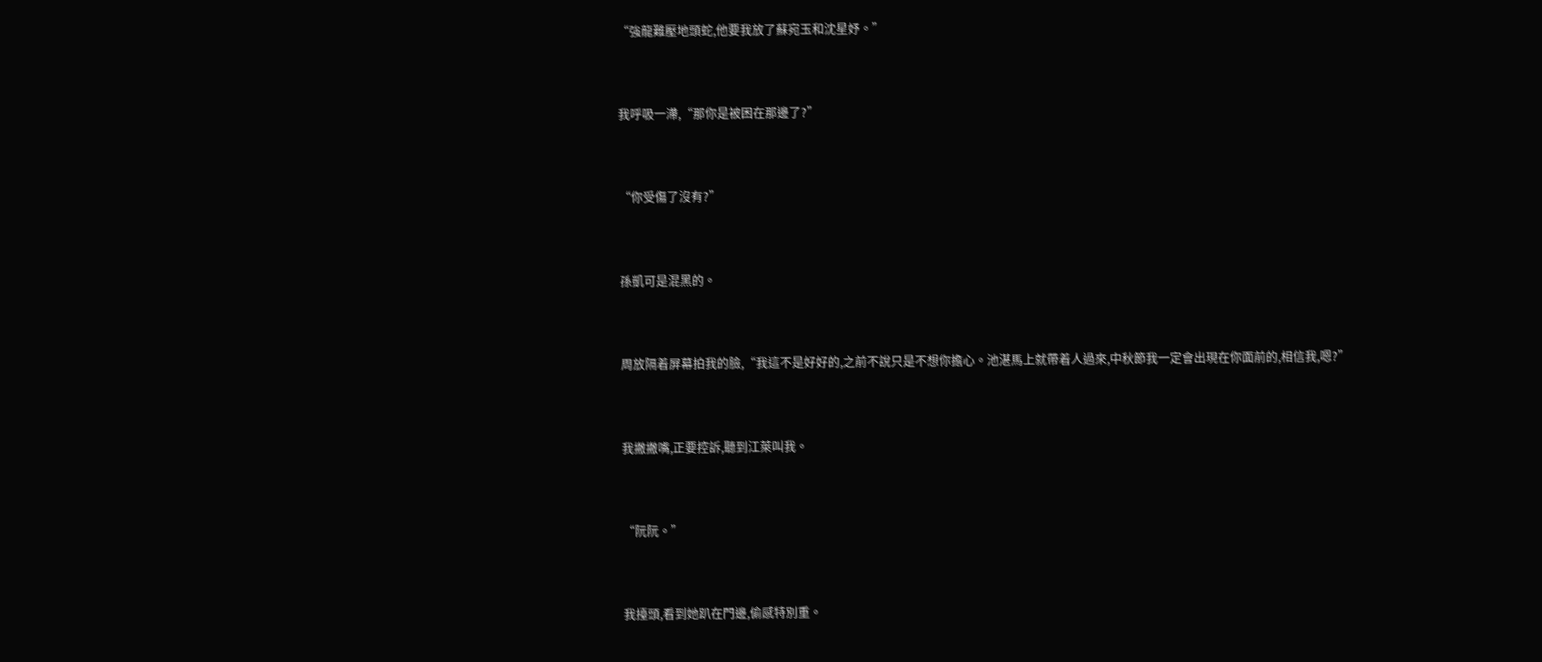“強龍難壓地頭蛇,他要我放了蘇宛玉和沈星妤。”


我呼吸一滯,“那你是被困在那邊了?”


“你受傷了沒有?”


孫凱可是混黑的。


周放隔着屏幕拍我的臉,“我這不是好好的,之前不說只是不想你擔心。池湛馬上就帶着人過來,中秋節我一定會出現在你面前的,相信我,嗯?”


我撇撇嘴,正要控訴,聽到江萊叫我。


“阮阮。”


我擡頭,看到她趴在門邊,偷感特別重。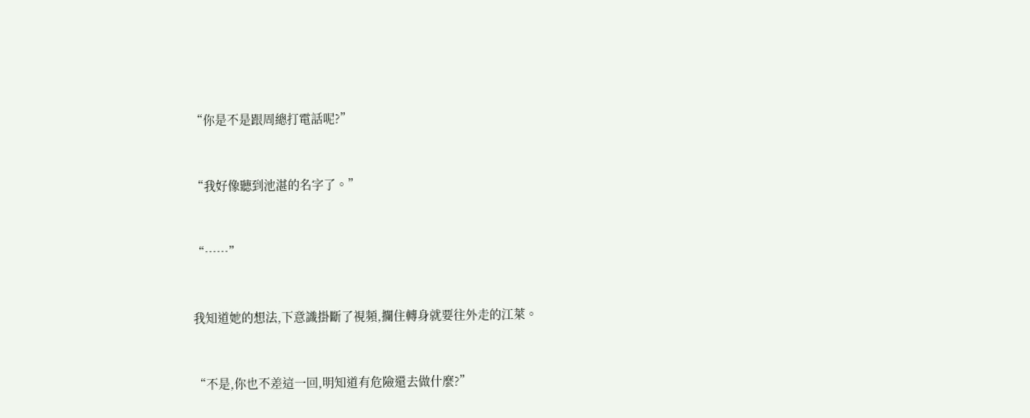“你是不是跟周總打電話呢?”


“我好像聽到池湛的名字了。”


“……”


我知道她的想法,下意識掛斷了視頻,攔住轉身就要往外走的江萊。


“不是,你也不差這一回,明知道有危險還去做什麼?”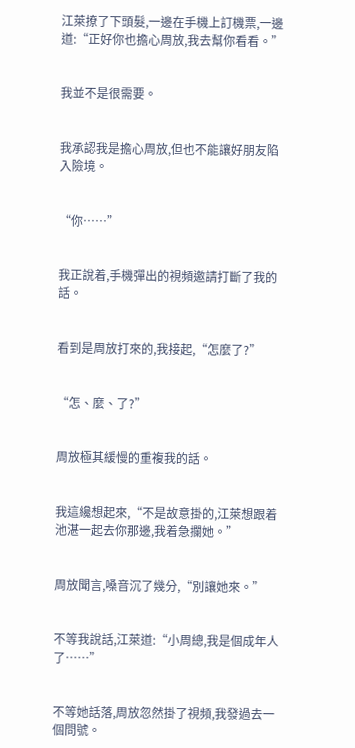江萊撩了下頭髮,一邊在手機上訂機票,一邊道:“正好你也擔心周放,我去幫你看看。”


我並不是很需要。


我承認我是擔心周放,但也不能讓好朋友陷入險境。


“你……”


我正說着,手機彈出的視頻邀請打斷了我的話。


看到是周放打來的,我接起,“怎麼了?”


“怎、麼、了?”


周放極其緩慢的重複我的話。


我這纔想起來,“不是故意掛的,江萊想跟着池湛一起去你那邊,我着急攔她。”


周放聞言,嗓音沉了幾分,“別讓她來。”


不等我說話,江萊道:“小周總,我是個成年人了……”


不等她話落,周放忽然掛了視頻,我發過去一個問號。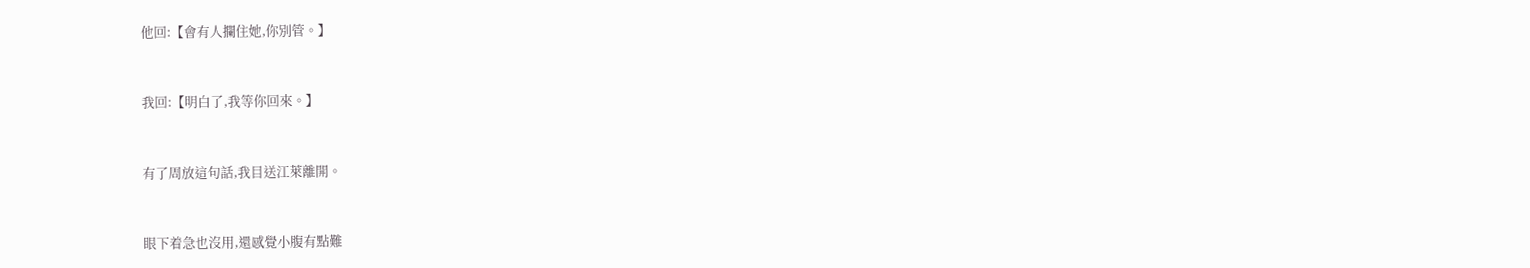他回:【會有人攔住她,你別管。】


我回:【明白了,我等你回來。】


有了周放這句話,我目送江萊離開。


眼下着急也沒用,還感覺小腹有點難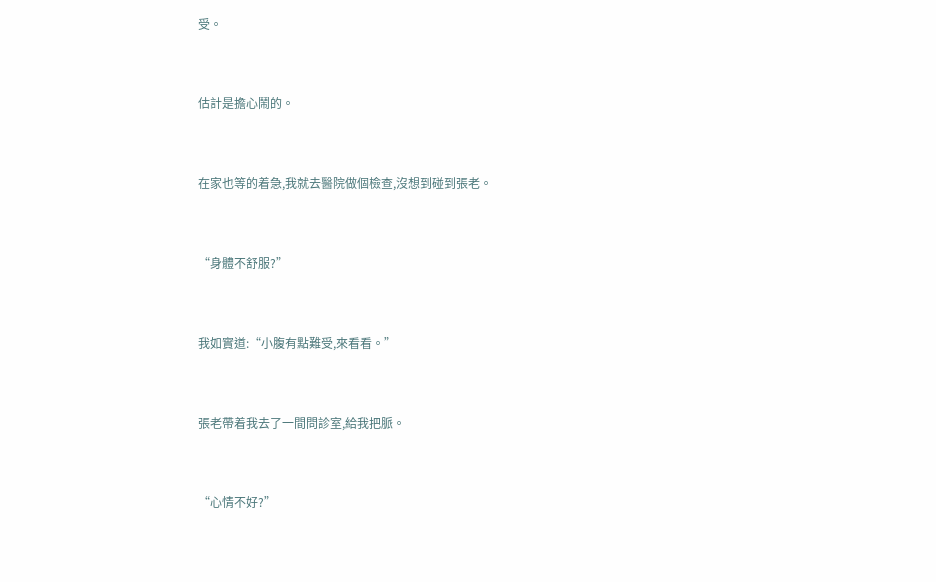受。


估計是擔心鬧的。


在家也等的着急,我就去醫院做個檢查,沒想到碰到張老。


“身體不舒服?”


我如實道:“小腹有點難受,來看看。”


張老帶着我去了一間問診室,給我把脈。


“心情不好?”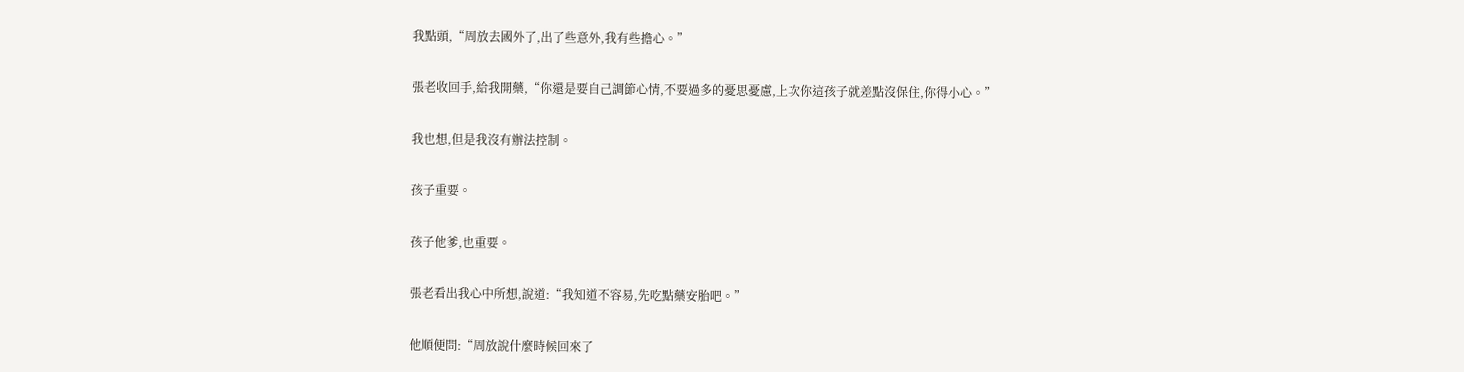我點頭,“周放去國外了,出了些意外,我有些擔心。”


張老收回手,給我開藥,“你還是要自己調節心情,不要過多的憂思憂慮,上次你這孩子就差點沒保住,你得小心。”


我也想,但是我沒有辦法控制。


孩子重要。


孩子他爹,也重要。


張老看出我心中所想,說道:“我知道不容易,先吃點藥安胎吧。”


他順便問:“周放說什麼時候回來了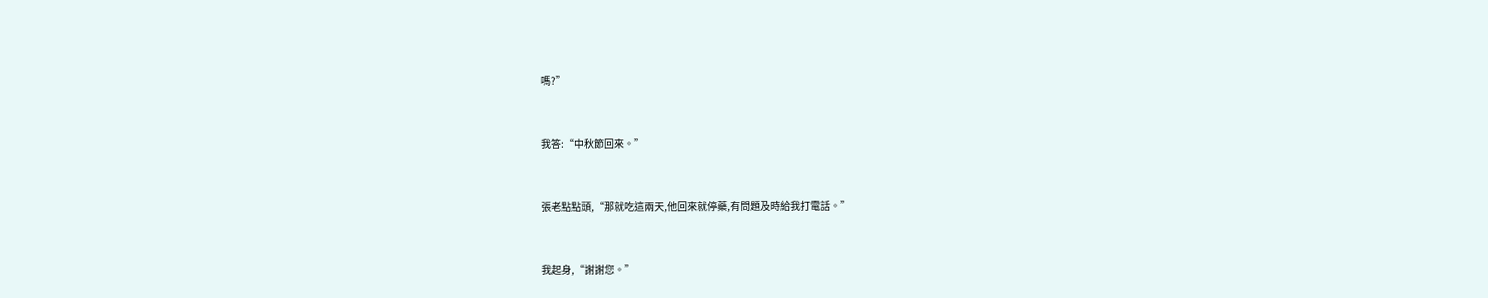嗎?”


我答:“中秋節回來。”


張老點點頭,“那就吃這兩天,他回來就停藥,有問題及時給我打電話。”


我起身,“謝謝您。”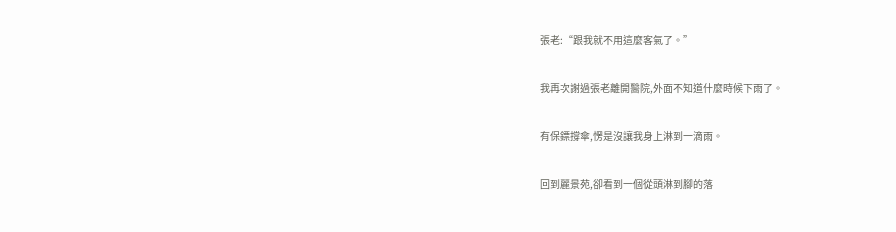張老:“跟我就不用這麼客氣了。”


我再次謝過張老離開醫院,外面不知道什麼時候下雨了。


有保鏢撐傘,愣是沒讓我身上淋到一滴雨。


回到麗景苑,卻看到一個從頭淋到腳的落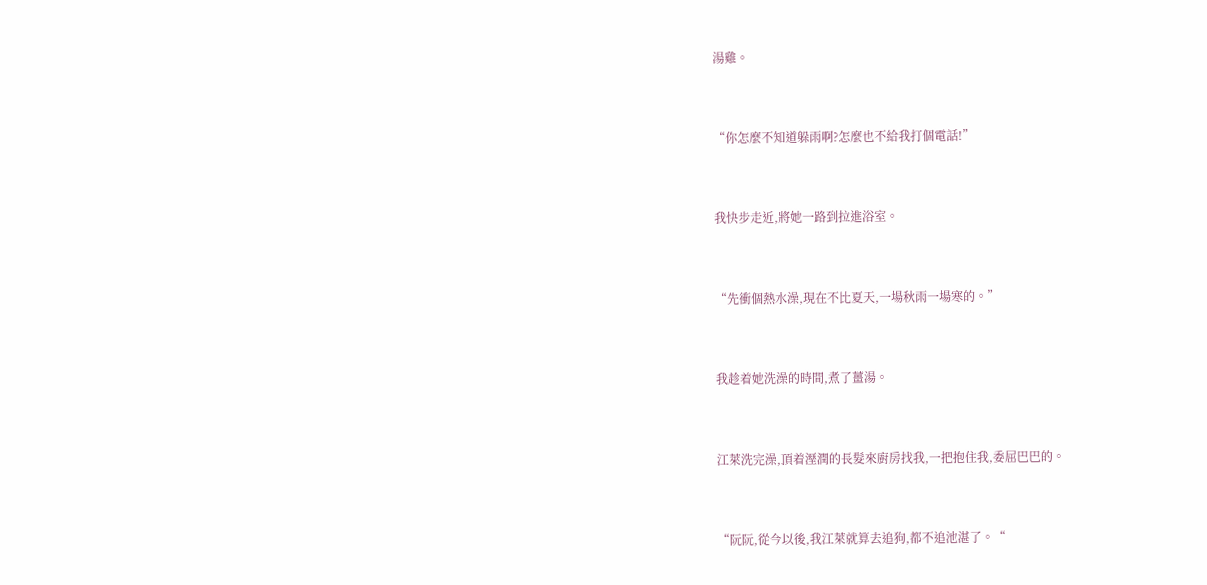湯雞。


“你怎麼不知道躲雨啊?怎麼也不給我打個電話!”


我快步走近,將她一路到拉進浴室。


“先衝個熱水澡,現在不比夏天,一場秋雨一場寒的。”


我趁着她洗澡的時間,煮了薑湯。


江萊洗完澡,頂着溼潤的長髮來廚房找我,一把抱住我,委屈巴巴的。


“阮阮,從今以後,我江萊就算去追狗,都不追池湛了。“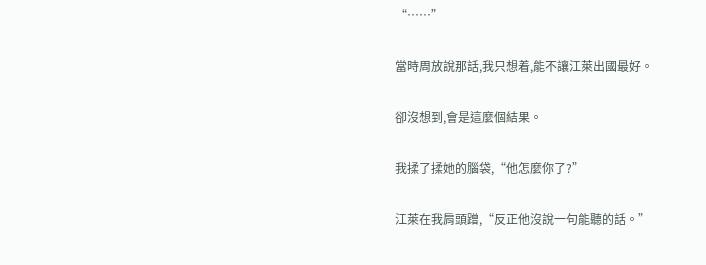“……”


當時周放說那話,我只想着,能不讓江萊出國最好。


卻沒想到,會是這麼個結果。


我揉了揉她的腦袋,“他怎麼你了?”


江萊在我肩頭蹭,“反正他沒說一句能聽的話。”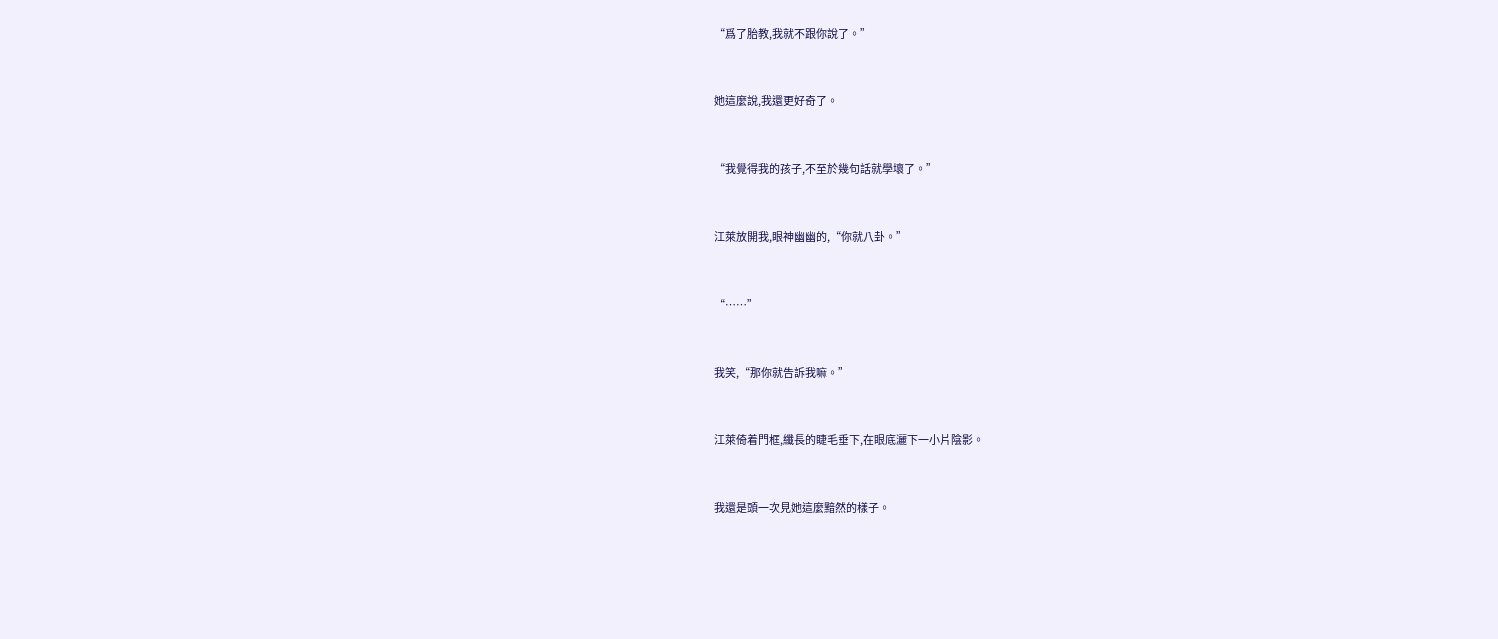“爲了胎教,我就不跟你說了。”


她這麼說,我還更好奇了。


“我覺得我的孩子,不至於幾句話就學壞了。”


江萊放開我,眼神幽幽的,“你就八卦。”


“……”


我笑,“那你就告訴我嘛。”


江萊倚着門框,纖長的睫毛垂下,在眼底灑下一小片陰影。


我還是頭一次見她這麼黯然的樣子。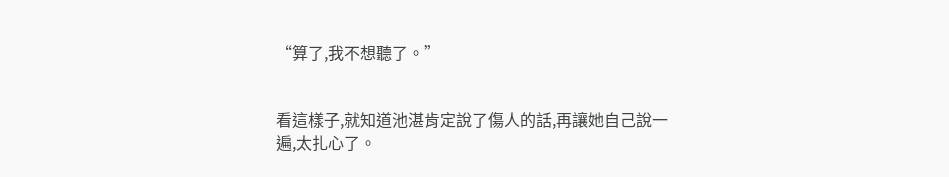“算了,我不想聽了。”


看這樣子,就知道池湛肯定說了傷人的話,再讓她自己說一遍,太扎心了。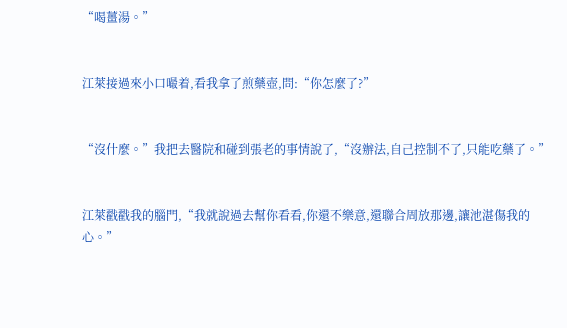“喝薑湯。”


江萊接過來小口嘬着,看我拿了煎藥壺,問:“你怎麼了?”


“沒什麼。”我把去醫院和碰到張老的事情說了,“沒辦法,自己控制不了,只能吃藥了。”


江萊戳戳我的腦門,“我就說過去幫你看看,你還不樂意,還聯合周放那邊,讓池湛傷我的心。”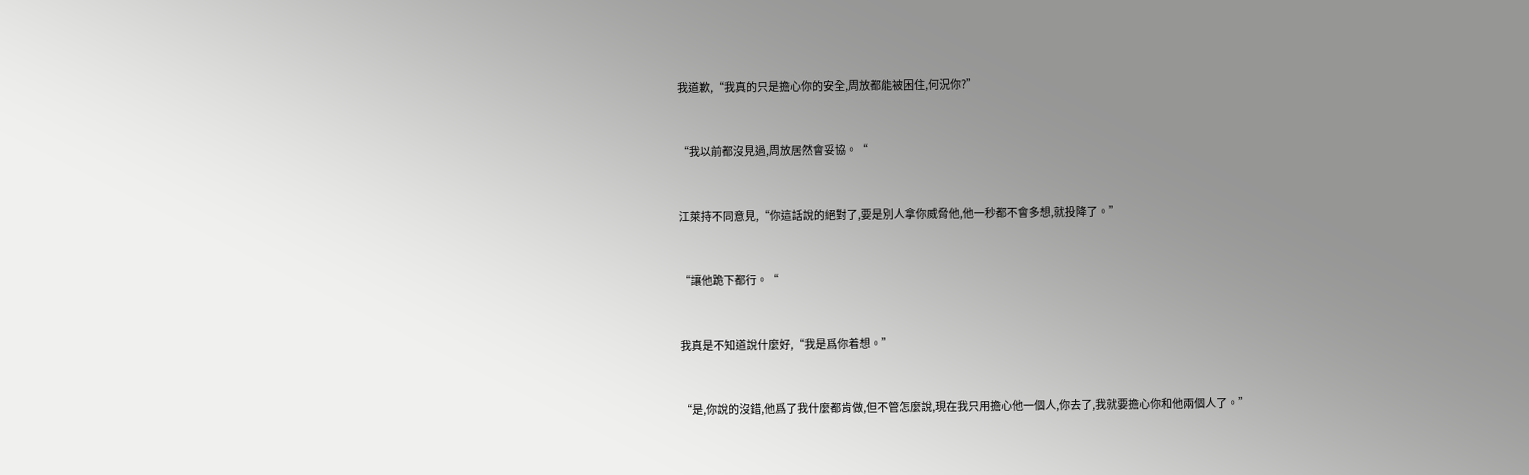我道歉,“我真的只是擔心你的安全,周放都能被困住,何況你?”


“我以前都沒見過,周放居然會妥協。“


江萊持不同意見,“你這話說的絕對了,要是別人拿你威脅他,他一秒都不會多想,就投降了。”


“讓他跪下都行。“


我真是不知道說什麼好,“我是爲你着想。”


“是,你說的沒錯,他爲了我什麼都肯做,但不管怎麼說,現在我只用擔心他一個人,你去了,我就要擔心你和他兩個人了。”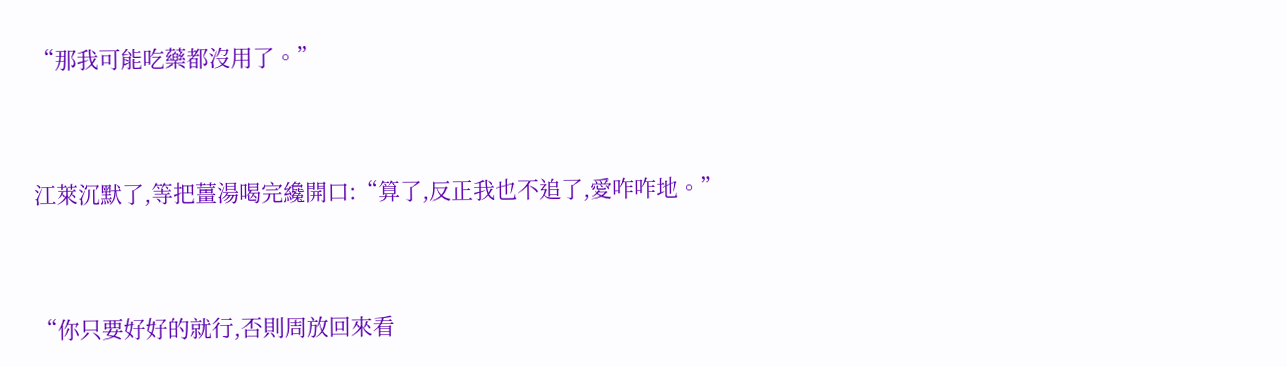“那我可能吃藥都沒用了。”


江萊沉默了,等把薑湯喝完纔開口:“算了,反正我也不追了,愛咋咋地。”


“你只要好好的就行,否則周放回來看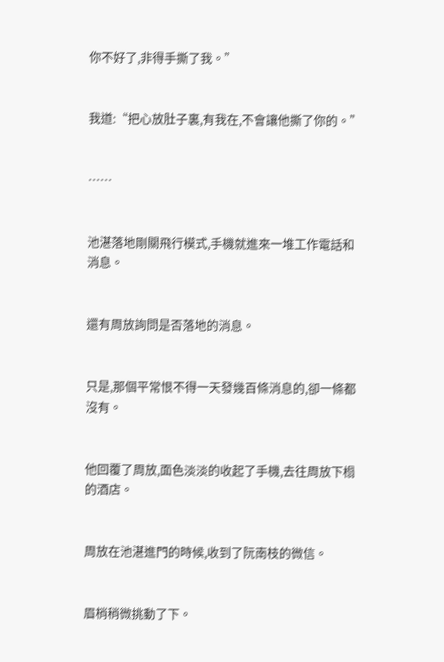你不好了,非得手撕了我。”


我道:“把心放肚子裏,有我在,不會讓他撕了你的。”


……


池湛落地剛關飛行模式,手機就進來一堆工作電話和消息。


還有周放詢問是否落地的消息。


只是,那個平常恨不得一天發幾百條消息的,卻一條都沒有。


他回覆了周放,面色淡淡的收起了手機,去往周放下榻的酒店。


周放在池湛進門的時候,收到了阮南枝的微信。


眉梢稍微挑動了下。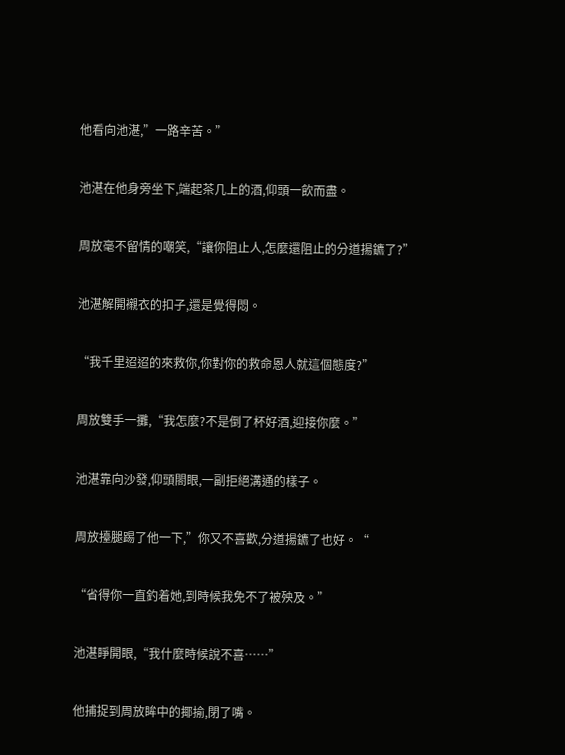他看向池湛,”一路辛苦。”


池湛在他身旁坐下,端起茶几上的酒,仰頭一飲而盡。


周放毫不留情的嘲笑,“讓你阻止人,怎麼還阻止的分道揚鑣了?”


池湛解開襯衣的扣子,還是覺得悶。


“我千里迢迢的來救你,你對你的救命恩人就這個態度?”


周放雙手一攤,“我怎麼?不是倒了杯好酒,迎接你麼。”


池湛靠向沙發,仰頭閤眼,一副拒絕溝通的樣子。


周放擡腿踢了他一下,”你又不喜歡,分道揚鑣了也好。“


“省得你一直釣着她,到時候我免不了被殃及。”


池湛睜開眼,“我什麼時候說不喜……”


他捕捉到周放眸中的揶揄,閉了嘴。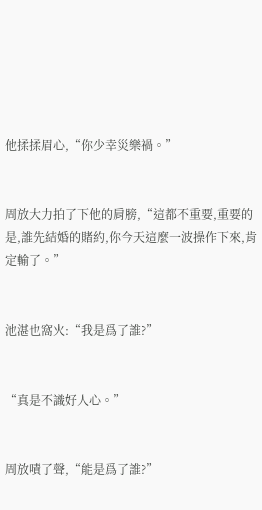他揉揉眉心,“你少幸災樂禍。”


周放大力拍了下他的肩膀,“這都不重要,重要的是,誰先結婚的賭約,你今天這麼一波操作下來,肯定輸了。”


池湛也窩火:“我是爲了誰?”


“真是不識好人心。”


周放嘖了聲,“能是爲了誰?”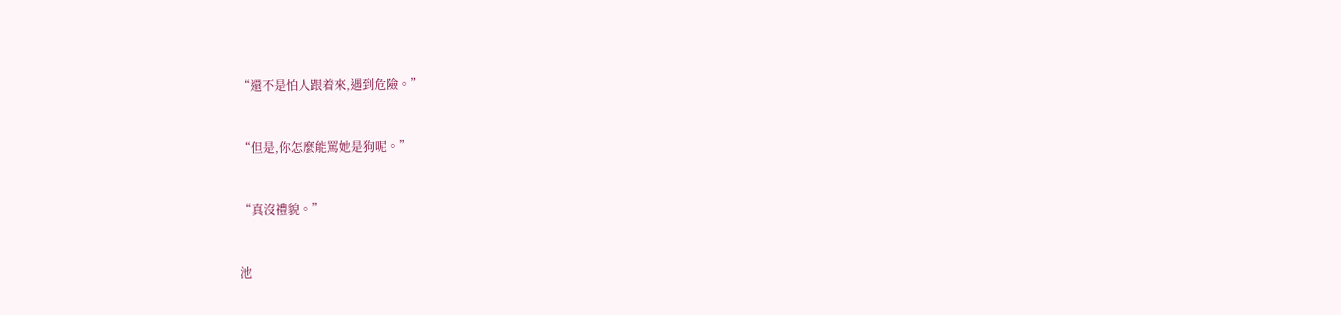“還不是怕人跟着來,遇到危險。”


“但是,你怎麼能罵她是狗呢。”


“真沒禮貌。”


池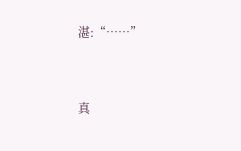湛:“……”


真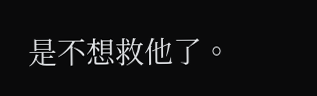是不想救他了。